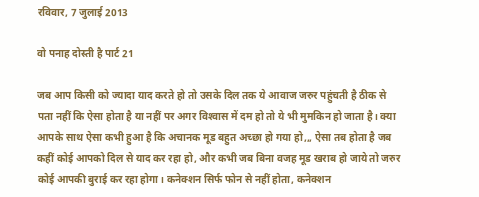रविवार, 7 जुलाई 2013

वो पनाह दोस्ती है पार्ट 21

जब आप किसी को ज्‍यादा याद करते हो तो उसके दिल तक ये आवाज जरुर पहुंचती है ठीक से पता नहीं कि ऐसा होता है या नहीं पर अगर विश्‍वास में दम हो तो ये भी मुमकिन हो जाता है। क्‍या आपके साथ ऐसा कभी हुआ है कि अचानक मूड बहुत अच्‍छा हो गया हो,,, ऐसा तब होता है जब कहीं कोई आपको दिल से याद कर रहा हो, और कभी जब बिना वजह मूड खराब हो जाये तो जरुर कोई आपकी बुराई कर रहा होगा। कनेक्‍शन सिर्फ फोन से नहीं होता, कनेक्‍शन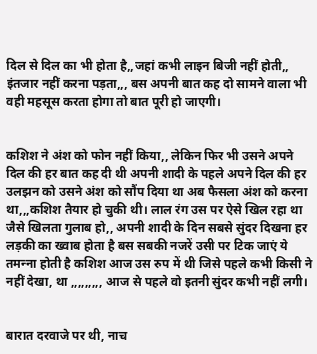दिल से दिल का भी होता है,,जहां कभी लाइन बिजी नहीं होती,, इंतजार नहीं करना पड़ता,,, बस अपनी बात कह दो सामने वाला भी वही महसूस करता होगा तो बात पूरी हो जाएगी।


कशिश ने अंश को फोन नहीं किया,, लेकिन फि‍र भी उसने अपने दिल की हर बात कह दी थी अपनी शादी के पहले अपने दिल की हर उलझन को उसने अंश को सौंप दिया था अब फैसला अंश को करना था,,,कशिश तैयार हो चुकी थी। लाल रंग उस पर ऐसे खिल रहा था जैसे खिलता गुलाब हो,, अपनी शादी के दिन सबसे सुंदर दिखना हर लड़की का ख्‍वाब होता है बस सबकी नजरें उसी पर टिक जाएं ये तमन्‍ना होती है कशिश आज उस रुप में थी जिसे पहले कभी किसी ने नहीं देखा, था ,,,,,,,,, आज से पहले वो इतनी सुंदर कभी नहीं लगी।


बारात दरवाजे पर थी, नाच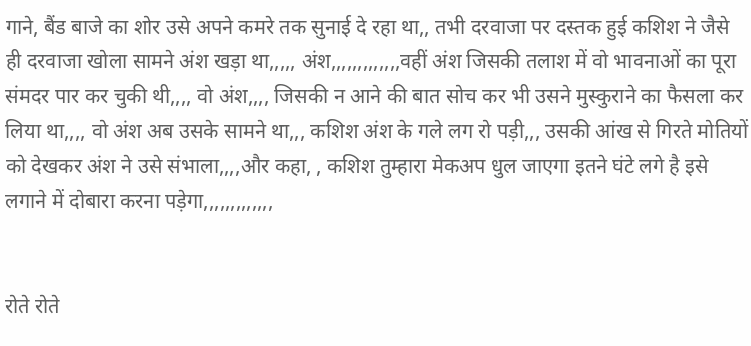गाने, बैंड बाजे का शोर उसे अपने कमरे तक सुनाई दे रहा था,, तभी दरवाजा पर दस्‍तक हुई कशिश ने जैसे ही दरवाजा खोला सामने अंश खड़ा था,,,,, अंश,,,,,,,,,,,,,वहीं अंश जिसकी तलाश में वो भावनाओं का पूरा संमदर पार कर चुकी थी,,,, वो अंश,,,, जिसकी न आने की बात सोच कर भी उसने मुस्‍कुराने का फैसला कर लिया था,,,, वो अंश अब उसके सामने था,,, कशिश अंश के गले लग रो पड़ी,,, उसकी आंख से गिरते मोतियों को देखकर अंश ने उसे संभाला,,,,और कहा, , कशिश तुम्‍हारा मेकअप धुल जाएगा इतने घंटे लगे है इसे लगाने में दोबारा करना पड़ेगा,,,,,,,,,,,,,


रोते रोते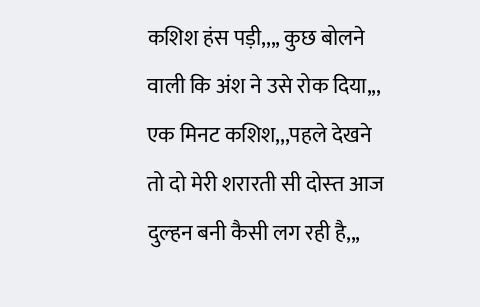कशिश हंस पड़ी,,,, कुछ बोलने वाली कि अंश ने उसे रोक दिया,,, एक मिनट कशिश,,,पहले देखने तो दो मेरी शरारती सी दोस्‍त आज दुल्‍हन बनी कैसी लग रही है,,,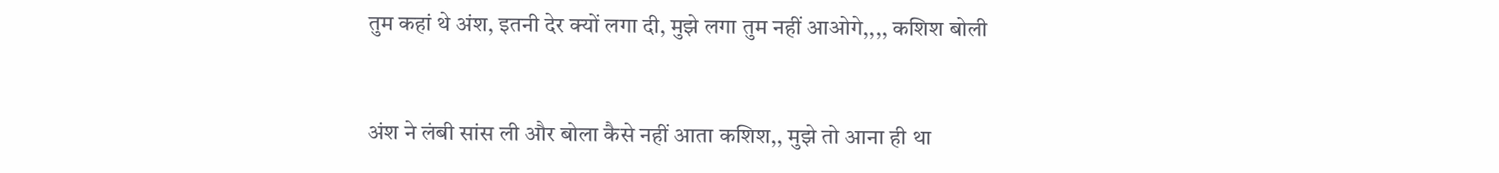तुम कहां थे अंश, इतनी देर क्‍यों लगा दी, मुझे लगा तुम नहीं आओगे,,,, कशिश बोली


अंश ने लंबी सांस ली और बोला कैसे नहीं आता कशिश,, मुझे तो आना ही था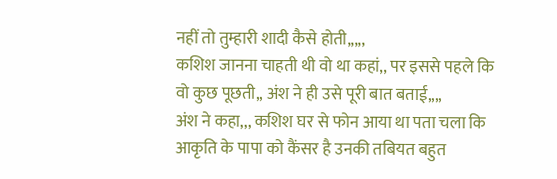नहीं तो तुम्‍हारी शादी कैसे होती,,,,,
कशिश जानना चाहती थी वो था कहां,, पर इससे पहले कि वो कुछ पूछती,, अंश ने ही उसे पूरी बात बताई,,,,
अंश ने कहा,,, कशिश घर से फोन आया था पता चला कि आकृति के पापा को कैंसर है उनकी तबियत बहुत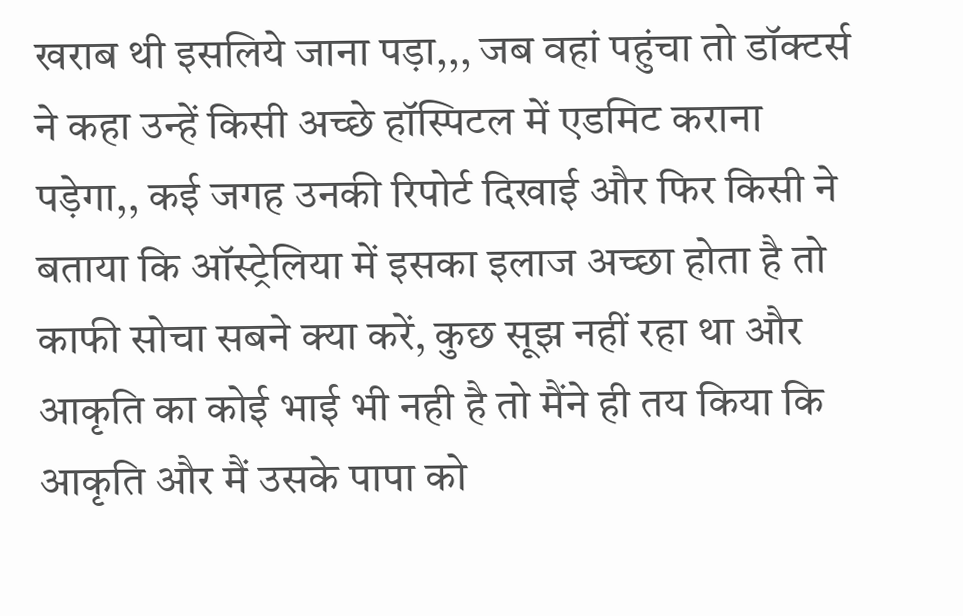खराब थी इसलिये जाना पड़ा,,, जब वहां पहुंचा तो डॉक्‍टर्स ने कहा उन्‍हें किसी अच्‍छे हॉस्पिटल में एडमिट कराना पड़ेगा,, कई जगह उनकी रिपोर्ट दिखाई और फि‍र किसी ने बताया कि ऑस्‍ट्रेलिया में इसका इलाज अच्‍छा होता है तो काफी सोचा सबने क्‍या करें, कुछ सूझ नहीं रहा था और आकृति का कोई भाई भी नही है तो मैंने ही तय किया कि आकृति और मैं उसके पापा को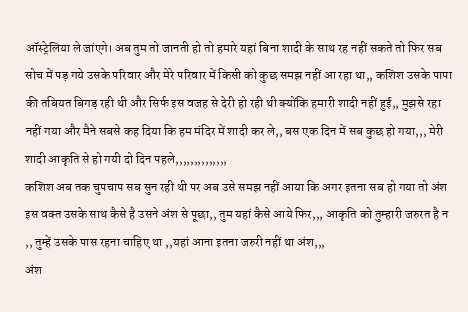ऑस्‍ट्रेलिया ले जांएगे। अब तुम तो जानती हो तो हमारे यहां बिना शादी के साथ रह नहीं सकते तो फि‍र सब सोच में पड़ गये उसके परिवार और मेरे परिवार में किसी को कुछ समझ नहीं आ रहा था,, कशिश उसके पापा की तबियत बिगड़ रही थी और सिर्फ इस वजह से देरी हो रही थी क्‍योंकि हमारी शादी नहीं हुई,, मुझसे रहा नहीं गया और मैने सबसे कह दिया कि हम मंदिर में शादी कर ले,, बस एक दिन में सब कुछ हो गया,,, मेरी शादी आकृति से हो गयी दो दिन पहले,,,,,,,,,,,,,,
कशिश अब तक चुपचाप सब सुन रही थी पर अब उसे समझ नहीं आया कि अगर इतना सब हो गया तो अंश इस वक्‍त उसके साथ कैसे है उसने अंश से पूछा,, तुम यहां कैसे आये फि‍र,,, आकृति को तुम्‍हारी जरुरत है न ,, तुम्‍हें उसके पास रहना चाहिए था ,,यहां आना इतना जरुरी नहीं था अंश,,,
अंश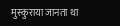मुस्‍कुराया जानता था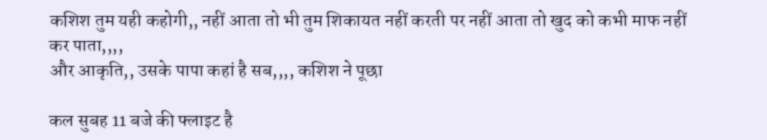कशिश तुम यही कहोगी,, नहीं आता तो भी तुम शिकायत नहीं करती पर नहीं आता तो खुद को कभी माफ नहीं कर पाता,,,,
और आकृति,, उसके पापा कहां है सब,,,, कशिश ने पूछा

कल सुबह 11 बजे की फ्लाइट है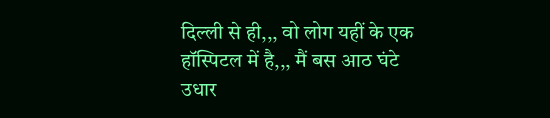दिल्‍ली से ही,,, वो लोग यहीं के एक हॉस्पिटल में है,,, मैं बस आठ घंटे उधार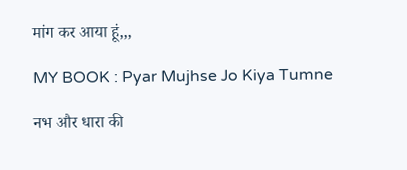मांग कर आया हूं,,,

MY BOOK : Pyar Mujhse Jo Kiya Tumne

नभ और धारा की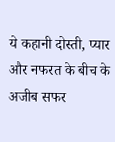ये कहानी दोस्‍ती, प्‍यार और नफरत के बीच के अजीब सफर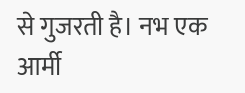से गुजरती है। नभ एक आर्मी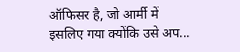ऑफिसर है, जो आर्मी में इसलिए गया क्‍योंकि उसे अप...